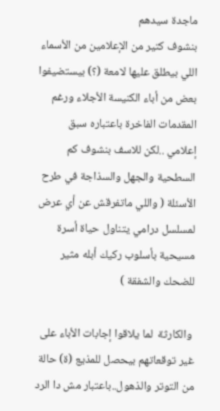ماجدة سيدهم
بنشوف كتير من الإعلامين من الأسماء اللي بيطلق عليها لامعة (؟) بيستضيفوا بعض من أباء الكنيسة الأجلاء ورغم المقدمات الفاخرة باعتباره سبق  إعلامي ..لكن للاسف بنشوف كم السطحية والجهل والسذاجة في طرح الأسئلة ( واللي ماتفرقش عن أي عرض لمسلسل درامي يتناول حياة أسرة مسيحية بأسلوب ركيك أبله مثير للضحك والشفقة )

 والكارثة  لما يلاقوا إجابات الأباء على غير توقعاتهم بيحصل للمذيع (ة) حالة من التوتر والذهول..باعتبار مش دا الرد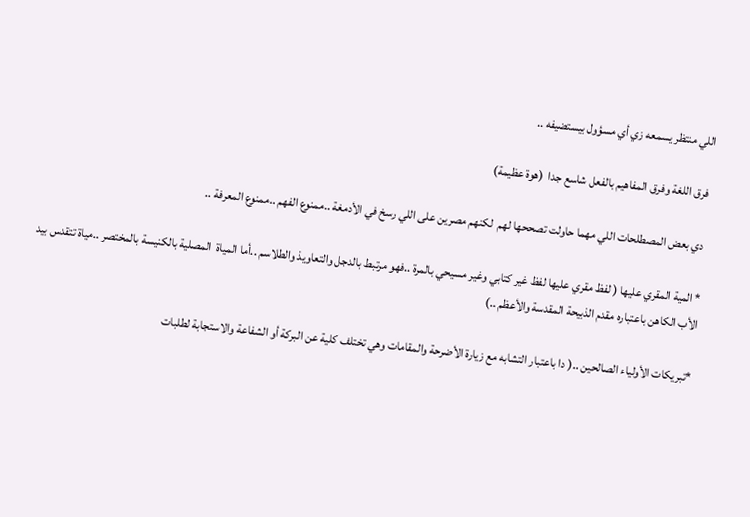اللي منتظر يسمعه زي أي مسؤول بيستضيفه ..

 فرق اللغة وفرق المفاهيم بالفعل شاسع جدا  (هوة عظيمة)

 دي بعض المصطلحات اللي مهما حاولت تصححها لهم  لكنهم مصرين على اللي رسخ في الأدمغة ..ممنوع الفهم ..ممنوع المعرفة ..

* المية المقري عليها ( لفظ مقري عليها لفظ غير كتابي وغير مسيحي بالمرة ..فهو مرتبط بالدجل والتعاويذ والطلاسم ..أما المياة  المصلية بالكنيسة بالمختصر ..مياة تتقدس بيد الأب الكاهن باعتباره مقدم الذبيحة المقدسة والأعظم ..)

*تبريكات الأولياء الصالحين ..( دا باعتبار التشابه مع زيارة الأضرحة والمقامات وهي تختلف كلية عن البركة أو الشفاعة والاستجابة لطلبات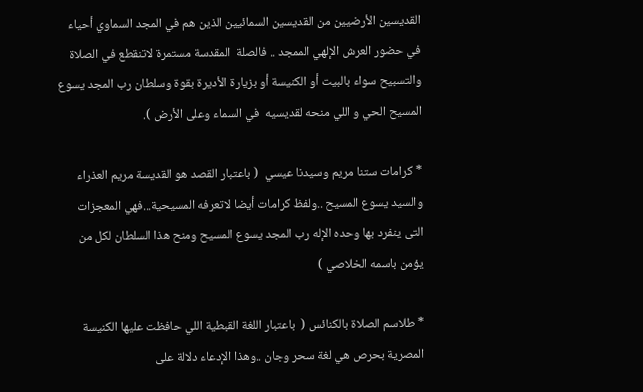القديسين الأرضيين من القديسين السمائيين الذين هم في المجد السماوي أحياء في حضور العرش الإلهي الممجد .. فالصلة  المقدسة مستمرة لاتنقطع في الصلاة والتسبيح سواء بالبيت أو الكنيسة أو بزيارة الأديرة بقوة وسلطان رب المجد يسوع المسيح الحي و اللي منحه لقديسيه  في السماء وعلى الأرض ).

* كرامات ستنا مريم وسيدنا عيسي  ( باعتبار القصد هو القديسة مريم العذراء  والسيد يسوع المسيح ..ولفظ كرامات أيضا لاتعرفه المسيحية...فهي المعجزات التى ينفرد بها وحده الإله رب المجد يسوع المسيح ومنح هذا السلطان لكل من يؤمن باسمه الخلاصي )

* طلاسم الصلاة بالكنائس (  باعتبار اللغة القبطية اللي حافظت عليها الكنيسة المصرية بحرص هي لغة سحر وجان ..وهذا الإدعاء دلالة على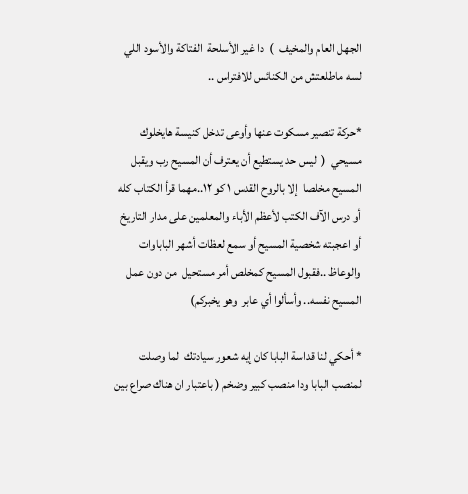الجهل العام والمخيف  )  دا غير الأسلحة  الفتاكة والأسود اللي لسه ماطلعتش من الكنائس للافتراس ..

*حركة تنصير مسكوت عنها وأوعى تدخل كنيسة هايخلوك مسيحي  (  ليس حد يستطيع أن يعترف أن المسيح رب ويقبل المسيح مخلصا  إلا بالروح القدس ١ كو ١٢..مهما قرأ الكتاب كله أو درس الآف الكتب لأعظم الأباء والمعلمين على مدار التاريخ أو اعجبته شخصية المسيح أو سمع لعظات أشهر الباباوات والوعاظ ..فقبول المسيح كمخلص أمر مستحيل  من دون عمل المسيح نفسه.. وأسألوا أي عابر  وهو يخبركم)

* أحكي لنا قداسة البابا كان إيه شعور سيادتك  لما وصلت لمنصب البابا ودا منصب كبير وضخم ( باعتبار ان هناك صراع بين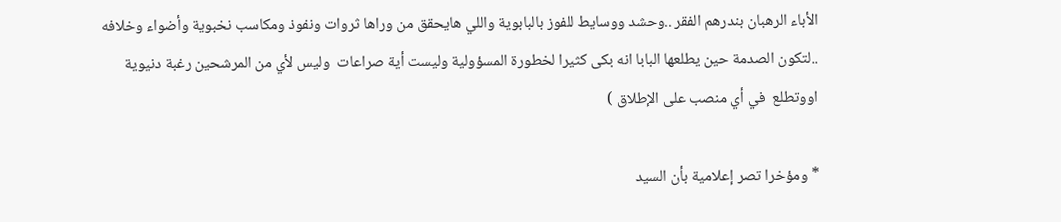الأباء الرهبان بندرهم الفقر ..وحشد ووسايط للفوز بالبابوية واللي هايحقق من وراها ثروات ونفوذ ومكاسب نخبوية وأضواء وخلافه ..لتكون الصدمة حين يطلعها البابا انه بكى كثيرا لخطورة المسؤولية وليست أية صراعات  وليس لأي من المرشحين رغبة دنيوية اووتطلع  في أي منصب على الإطلاق )

* ومؤخرا تصر إعلامية بأن السيد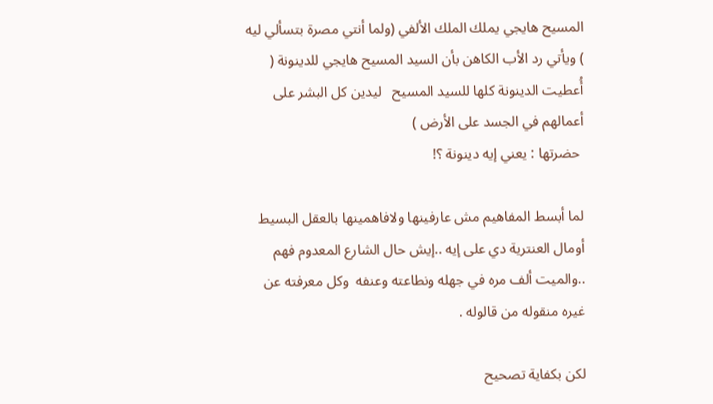المسيح هايجي يملك الملك الألفي (ولما أنتي مصرة بتسألي ليه ) ويأتي رد الأب الكاهن بأن السيد المسيح هايجي للدينونة ( أُعطيت الدينونة كلها للسيد المسيح   ليدين كل البشر على أعمالهم في الجسد على الأرض )
 حضرتها : يعني إيه دينونة ؟!

لما أبسط المفاهيم مش عارفينها ولافاهمينها بالعقل البسيط أومال العنترية دي على إيه ..إيش حال الشارع المعدوم فهم ..والميت ألف مره في جهله ونطاعته وعنفه  وكل معرفته عن غيره منقوله من قالوله .

لكن بكفاية تصحيح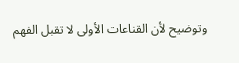وتوضيح لأن القناعات الأولى لا تقبل الفهم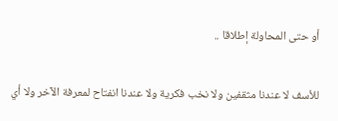أو حتى المحاولة إطلاقا ..

للأسف لا عندنا مثقفين ولا نخب فكرية ولا عندنا انفتاح لمعرفة الآخر ولا أي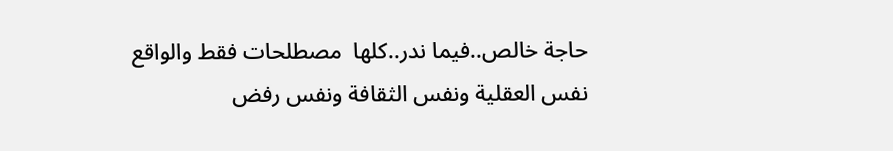حاجة خالص..فيما ندر..كلها  مصطلحات فقط والواقع  نفس العقلية ونفس الثقافة ونفس رفض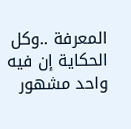المعرفة ..وكل الحكاية إن فيه واحد مشهور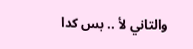والتاني لأ .. بس كدا